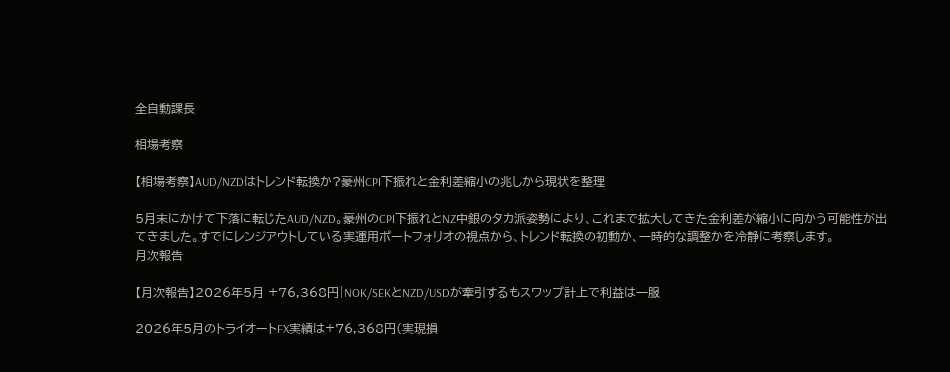全自動課長

相場考察

【相場考察】AUD/NZDはトレンド転換か?豪州CPI下振れと金利差縮小の兆しから現状を整理

5月末にかけて下落に転じたAUD/NZD。豪州のCPI下振れとNZ中銀のタカ派姿勢により、これまで拡大してきた金利差が縮小に向かう可能性が出てきました。すでにレンジアウトしている実運用ポートフォリオの視点から、トレンド転換の初動か、一時的な調整かを冷静に考察します。
月次報告

【月次報告】2026年5月 +76,368円|NOK/SEKとNZD/USDが牽引するもスワップ計上で利益は一服

2026年5月のトライオートFX実績は+76,368円(実現損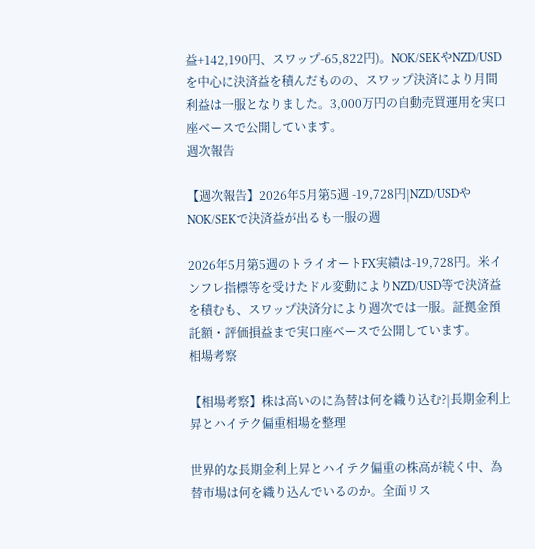益+142,190円、スワップ-65,822円)。NOK/SEKやNZD/USDを中心に決済益を積んだものの、スワップ決済により月間利益は一服となりました。3,000万円の自動売買運用を実口座ベースで公開しています。
週次報告

【週次報告】2026年5月第5週 -19,728円|NZD/USDやNOK/SEKで決済益が出るも一服の週

2026年5月第5週のトライオートFX実績は-19,728円。米インフレ指標等を受けたドル変動によりNZD/USD等で決済益を積むも、スワップ決済分により週次では一服。証拠金預託額・評価損益まで実口座ベースで公開しています。
相場考察

【相場考察】株は高いのに為替は何を織り込む?|長期金利上昇とハイテク偏重相場を整理

世界的な長期金利上昇とハイテク偏重の株高が続く中、為替市場は何を織り込んでいるのか。全面リス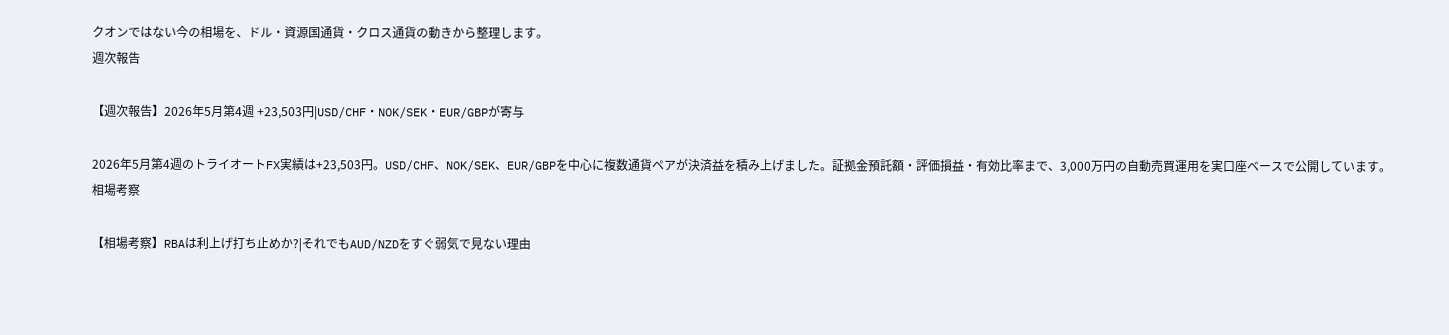クオンではない今の相場を、ドル・資源国通貨・クロス通貨の動きから整理します。
週次報告

【週次報告】2026年5月第4週 +23,503円|USD/CHF・NOK/SEK・EUR/GBPが寄与

2026年5月第4週のトライオートFX実績は+23,503円。USD/CHF、NOK/SEK、EUR/GBPを中心に複数通貨ペアが決済益を積み上げました。証拠金預託額・評価損益・有効比率まで、3,000万円の自動売買運用を実口座ベースで公開しています。
相場考察

【相場考察】RBAは利上げ打ち止めか?|それでもAUD/NZDをすぐ弱気で見ない理由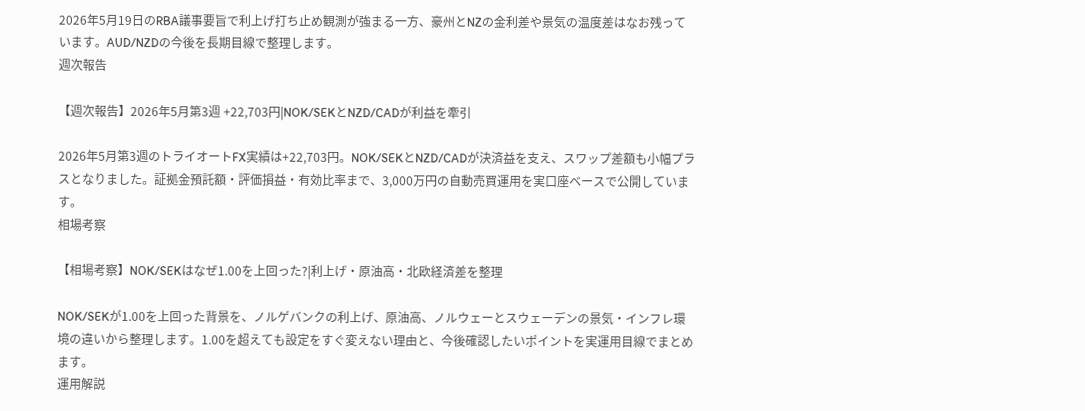2026年5月19日のRBA議事要旨で利上げ打ち止め観測が強まる一方、豪州とNZの金利差や景気の温度差はなお残っています。AUD/NZDの今後を長期目線で整理します。
週次報告

【週次報告】2026年5月第3週 +22,703円|NOK/SEKとNZD/CADが利益を牽引

2026年5月第3週のトライオートFX実績は+22,703円。NOK/SEKとNZD/CADが決済益を支え、スワップ差額も小幅プラスとなりました。証拠金預託額・評価損益・有効比率まで、3,000万円の自動売買運用を実口座ベースで公開しています。
相場考察

【相場考察】NOK/SEKはなぜ1.00を上回った?|利上げ・原油高・北欧経済差を整理

NOK/SEKが1.00を上回った背景を、ノルゲバンクの利上げ、原油高、ノルウェーとスウェーデンの景気・インフレ環境の違いから整理します。1.00を超えても設定をすぐ変えない理由と、今後確認したいポイントを実運用目線でまとめます。
運用解説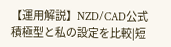【運用解説】NZD/CAD公式積極型と私の設定を比較|短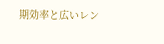期効率と広いレン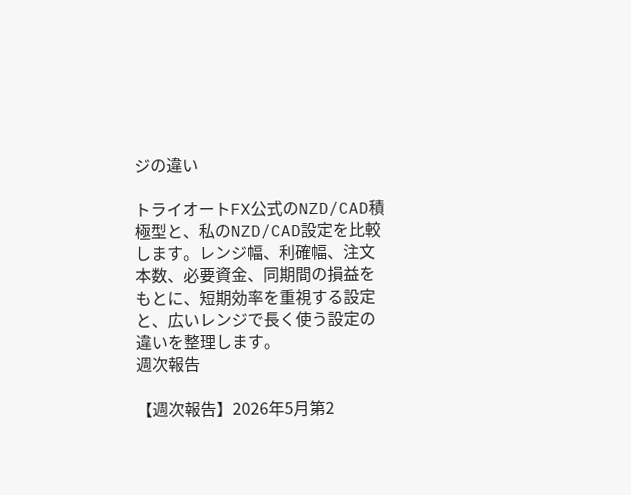ジの違い

トライオートFX公式のNZD/CAD積極型と、私のNZD/CAD設定を比較します。レンジ幅、利確幅、注文本数、必要資金、同期間の損益をもとに、短期効率を重視する設定と、広いレンジで長く使う設定の違いを整理します。
週次報告

【週次報告】2026年5月第2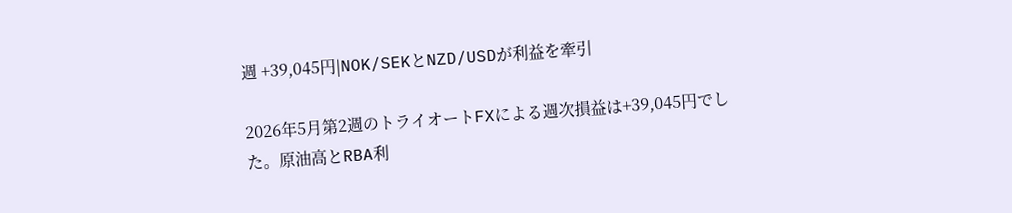週 +39,045円|NOK/SEKとNZD/USDが利益を牽引

2026年5月第2週のトライオートFXによる週次損益は+39,045円でした。原油高とRBA利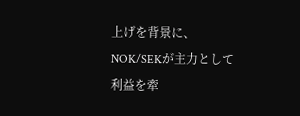上げを背景に、NOK/SEKが主力として利益を牽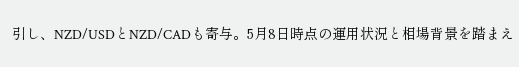引し、NZD/USDとNZD/CADも寄与。5月8日時点の運用状況と相場背景を踏まえ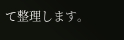て整理します。